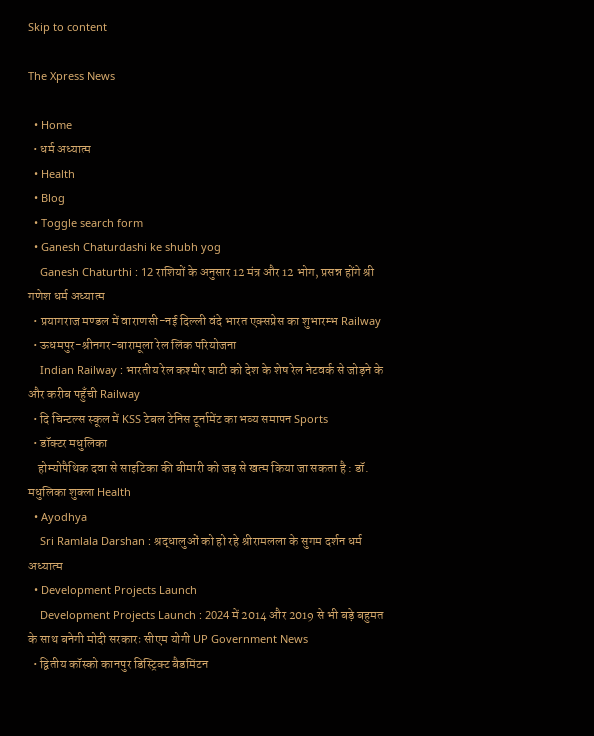Skip to content

The Xpress News

  • Home
  • धर्म अध्यात्म
  • Health
  • Blog
  • Toggle search form
  • Ganesh Chaturdashi ke shubh yog
    Ganesh Chaturthi : 12 राशियों के अनुसार 12 मंत्र और 12 भोग, प्रसन्न होंगे श्री गणेश धर्म अध्यात्म
  • प्रयागराज मण्डल में वाराणसी-नई दिल्ली वंदे भारत एक्सप्रेस का शुभारम्भ Railway
  • ऊधमपुर-श्रीनगर-बारामूला रेल लिंक परियोजना
    Indian Railway : भारतीय रेल कश्‍मीर घाटी को देश के शेष रेल नेटवर्क से जोड़ने के और करीब पहुँची Railway
  • दि चिन्टल्स स्कूल में KSS टेबल टेनिस टूर्नामेंट का भव्य समापन Sports
  • डॉक्टर मधुलिका
    होम्योपैथिक दवा से साइटिका की बीमारी को जड़ से खत्म किया जा सकता है : डॉ. मधुलिका शुक्ला Health
  • Ayodhya
    Sri Ramlala Darshan : श्रद्धालुओं को हो रहे श्रीरामलला के सुगम दर्शन धर्म अध्यात्म
  • Development Projects Launch
    Development Projects Launch : 2024 में 2014 और 2019 से भी बड़े बहुमत के साथ बनेगी मोदी सरकारः सीएम योगी UP Government News
  • द्वितीय कॉस्को कानपुर डिस्ट्रिक्ट बैडमिंटन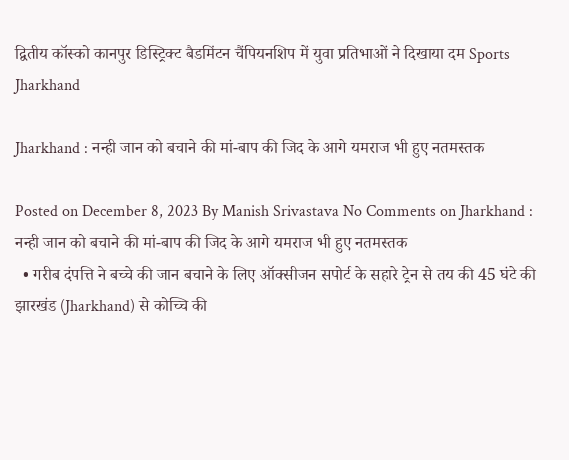द्वितीय कॉस्को कानपुर डिस्ट्रिक्ट बैडमिंटन चैंपियनशिप में युवा प्रतिभाओं ने दिखाया दम Sports
Jharkhand

Jharkhand : नन्ही जान को बचाने की मां-बाप की जिद के आगे यमराज भी हुए नतमस्तक

Posted on December 8, 2023 By Manish Srivastava No Comments on Jharkhand : नन्ही जान को बचाने की मां-बाप की जिद के आगे यमराज भी हुए नतमस्तक
  • गरीब दंपत्ति ने बच्चे की जान बचाने के लिए ऑक्सीजन सपोर्ट के सहारे ट्रेन से तय की 45 घंटे की झारखंड (Jharkhand) से कोच्चि की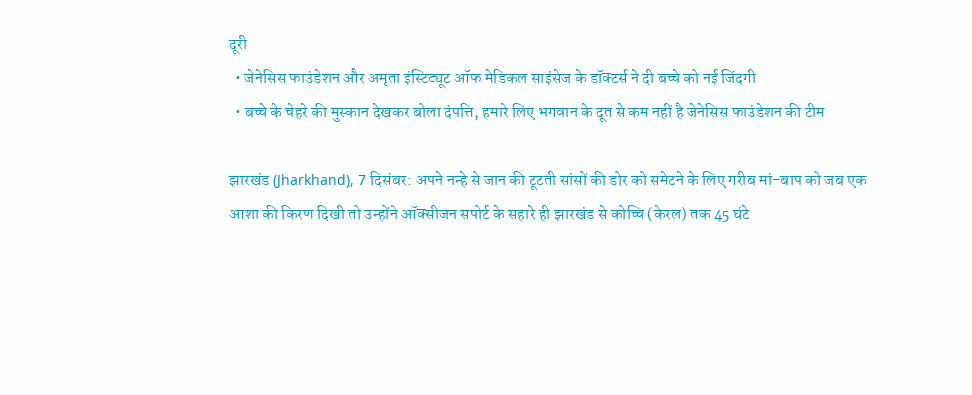दूरी
  • जेनेसिस फाउंडेशन और अमृता इंस्टिट्यूट ऑफ मेडिकल साइंसेज के डॉक्टर्स ने दी बच्चे को नई जिंदगी
  • बच्चे के चेहरे की मुस्कान देखकर बोला दंपत्ति, हमारे लिए भगवान के दूत से कम नहीं है जेनेसिस फाउंडेशन की टीम

झारखंड (Jharkhand), 7 दिसंबर: अपने नन्हे से जान की टूटती सांसों की डोर को समेटने के लिए गरीब मां-बाप को जब एक आशा की किरण दिखी तो उन्होंने ऑक्सीजन सपोर्ट के सहारे ही झारखंड से कोच्चि (केरल) तक 45 घंटे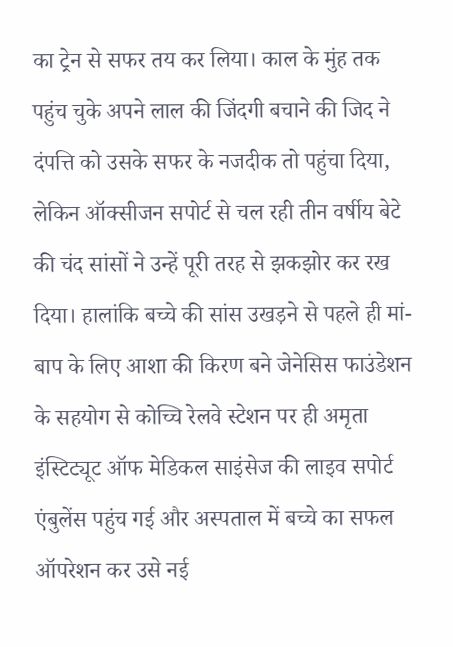का ट्रेन से सफर तय कर लिया। काल के मुंह तक पहुंच चुके अपने लाल की जिंदगी बचाने की जिद ने दंपत्ति को उसके सफर के नजदीक तो पहुंचा दिया, लेकिन ऑक्सीजन सपोर्ट से चल रही तीन वर्षीय बेटे की चंद सांसों ने उन्हें पूरी तरह से झकझोर कर रख दिया। हालांकि बच्चे की सांस उखड़ने से पहले ही मां-बाप के लिए आशा की किरण बने जेनेसिस फाउंडेशन के सहयोग से कोच्चि रेलवे स्टेशन पर ही अमृता इंस्टिट्यूट ऑफ मेडिकल साइंसेज की लाइव सपोर्ट एंबुलेंस पहुंच गई और अस्पताल में बच्चे का सफल ऑपरेशन कर उसे नई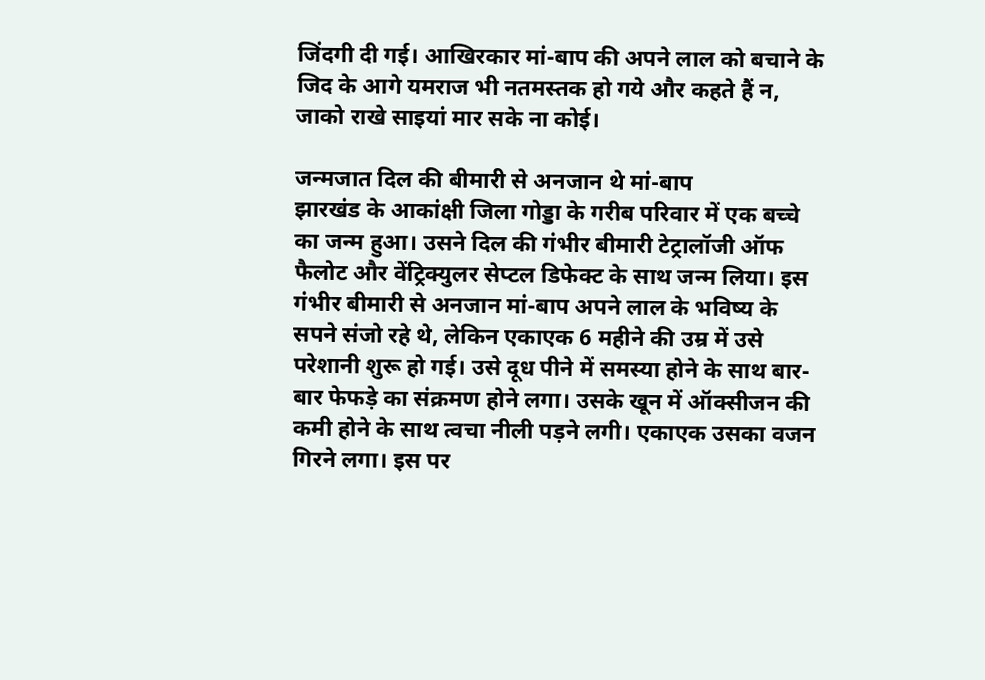जिंदगी दी गई। आखिरकार मां-बाप की अपने लाल को बचाने के जिद के आगे यमराज भी नतमस्तक हो गये और कहते हैं न, जाको राखे साइयां मार सके ना कोई।

जन्मजात दिल की बीमारी से अनजान थे मां-बाप
झारखंड के आकांक्षी जिला गोड्डा के गरीब परिवार में एक बच्चे का जन्म हुआ। उसने दिल की गंभीर बीमारी टेट्रालॉजी ऑफ फैलोट और वेंट्रिक्‍युलर सेप्‍टल डिफेक्‍ट के साथ जन्म लिया। इस गंभीर बीमारी से अनजान मां-बाप अपने लाल के भविष्य के सपने संजो रहे थे, लेकिन एकाएक 6 महीने की उम्र में उसे परेशानी शुरू हो गई। उसे दूध पीने में समस्या होने के साथ बार-बार फेफड़े का संक्रमण होने लगा। उसके खून में ऑक्सीजन की कमी होने के साथ त्वचा नीली पड़ने लगी। एकाएक उसका वजन गिरने लगा। इस पर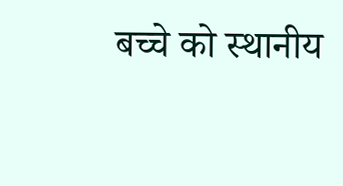बच्चे को स्‍थानीय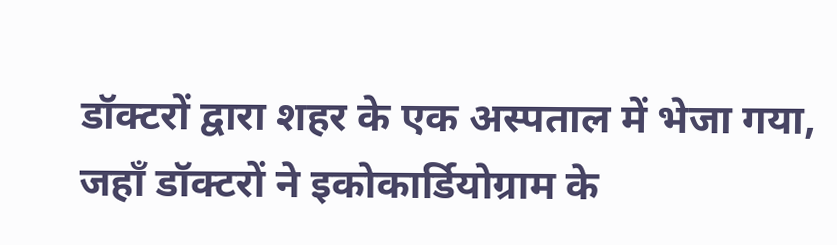डॉक्‍टरों द्वारा शहर के एक अस्‍पताल में भेजा गया, जहाँ डॉक्टरों ने इकोकार्डियोग्राम के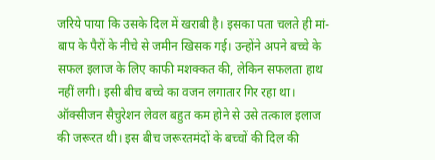जरिये पाया कि उसके दिल में खराबी है। इसका पता चलते ही मां-बाप के पैरों के नीचे से जमीन खिसक गई। उन्होंने अपने बच्चे के सफल इलाज के लिए काफी मशक्कत की, लेकिन सफलता हाथ नहीं लगी। इसी बीच बच्चे का वजन लगातार गिर रहा था। ऑक्‍सीजन सैचुरेशन लेवल बहुत कम होने से उसे तत्काल इलाज की जरूरत थी। इस बीच जरूरतमंदों के बच्चों की दिल की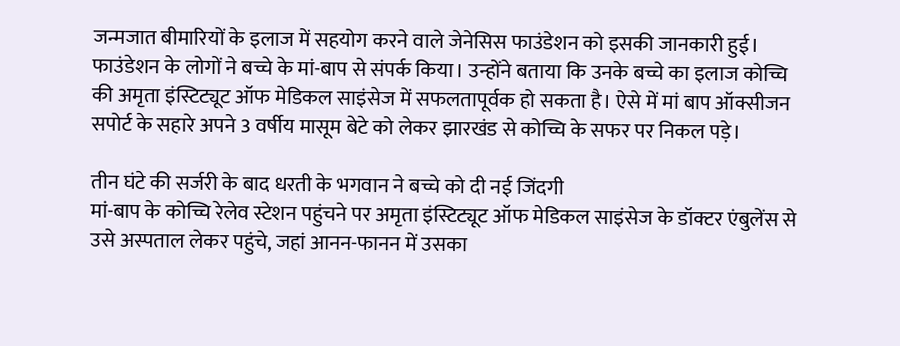जन्मजात बीमारियों के इलाज में सहयोग करने वाले जेनेसिस फाउंडेशन को इसकी जानकारी हुई। फाउंडेशन के लोगों ने बच्चे के मां-बाप से संपर्क किया। उन्होंने बताया कि उनके बच्चे का इलाज कोच्चि की अमृता इंस्टिट्यूट ऑफ मेडिकल साइंसेज में सफलतापूर्वक हो सकता है। ऐसे में मां बाप ऑक्सीजन सपोर्ट के सहारे अपने 3 वर्षीय मासूम बेटे को लेकर झारखंड से कोच्चि के सफर पर निकल पड़े।

तीन घंटे की सर्जरी के बाद धरती के भगवान ने बच्चे को दी नई जिंदगी
मां-बाप के कोच्चि रेलेव स्टेशन पहुंचने पर अमृता इंस्टिट्यूट ऑफ मेडिकल साइंसेज के डॉक्टर एंबुलेंस से उसे अस्पताल लेकर पहुंचे, जहां आनन-फानन में उसका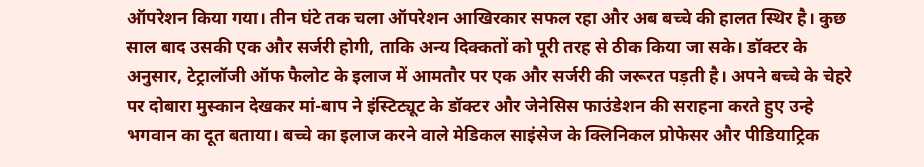ऑपरेशन किया गया। तीन घंटे तक चला ऑपरेशन आखिरकार सफल रहा और अब बच्चे की हालत स्थिर है। कुछ साल बाद उसकी एक और सर्जरी होगी, ताकि अन्य दिक्कतों को पूरी तरह से ठीक किया जा सके। डॉक्टर के अनुसार, टेट्रालॉजी ऑफ फैलोट के इलाज में आमतौर पर एक और सर्जरी की जरूरत पड़ती है। अपने बच्चे के चेहरे पर दोबारा मुस्कान देखकर मां-बाप ने इंस्टिट्यूट के डॉक्टर और जेनेसिस फाउंडेशन की सराहना करते हुए उन्हे भगवान का दूत बताया। बच्चे का इलाज करने वाले मेडिकल साइंसेज के क्लिनिकल प्रोफेसर और पीडियाट्रिक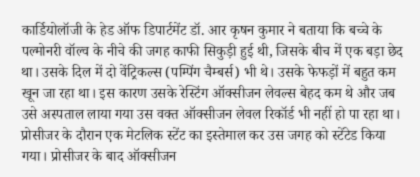कार्डियोलॉजी के हेड ऑफ डिपार्टमेंट डॉ. आर कृषन कुमार ने बताया कि बच्‍चे के पल्‍मोनरी वॉल्‍व के नीचे की जगह काफी सिकुड़ी हुई थी, जिसके बीच में एक बड़ा छेद था। उसके दिल में दो वेंट्रिकल्‍स (पम्पिंग चैम्‍बर्स) भी थे। उसके फेफड़ों में बहुत कम खून जा रहा था। इस कारण उसके रेस्टिंग ऑक्‍सीजन लेवल्‍स बेहद कम थे और जब उसे अस्पताल लाया गया उस वक्त ऑक्सीजन लेवल रिकॉर्ड भी नहीं हो पा रहा था। प्रोसीजर के दौरान एक मेटलिक स्‍टेंट का इस्‍तेमाल कर उस जगह को स्‍टेंटेड किया गया। प्रोसीजर के बाद ऑक्‍सीजन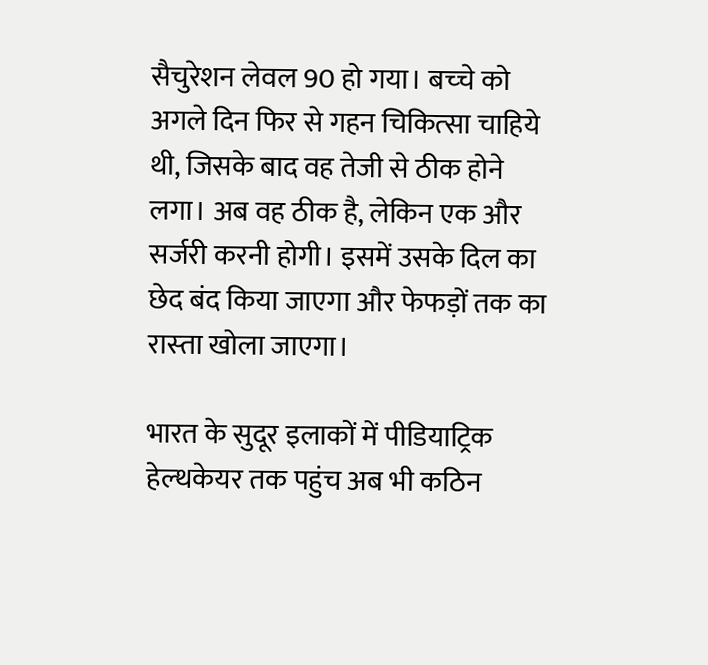सैचुरेशन लेवल 90 हो गया। बच्‍चे को अगले दिन फिर से गहन चिकित्‍सा चाहिये थी, जिसके बाद वह तेजी से ठीक होने लगा। अब वह ठीक है, लेकिन एक और सर्जरी करनी होगी। इसमें उसके दिल का छेद बंद‍ किया जाएगा और फेफड़ों तक का रास्‍ता खोला जाएगा।

भारत के सुदूर इलाकों में पीडियाट्रिक हेल्‍थकेयर तक पहुंच अब भी कठिन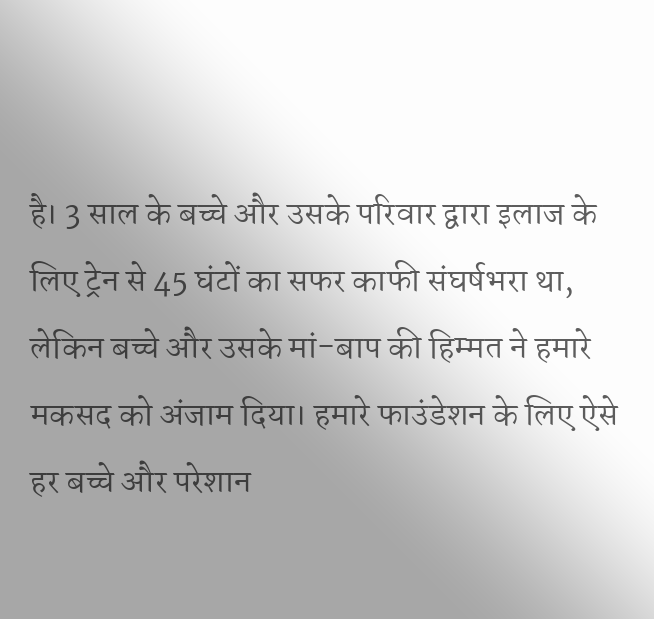है। 3 साल के बच्‍चे और उसके परिवार द्वारा इलाज के लिए ट्रेन से 45 घंटों का सफर काफी संघर्षभरा था, लेकिन बच्चे और उसके मां-बाप की हिम्मत ने हमारे मकसद को अंजाम दिया। हमारे फाउंडेशन के लिए ऐसे हर बच्चे और परेशान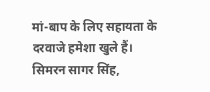मां-बाप के लिए सहायता के दरवाजे हमेशा खुले हैं।
सिमरन सागर सिंह,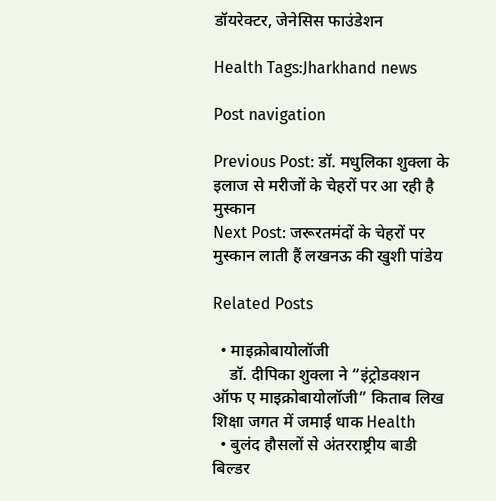डॉयरेक्टर, जेनेसिस फाउंडेशन

Health Tags:Jharkhand news

Post navigation

Previous Post: डॉ. मधुलिका शुक्ला के इलाज से मरीजों के चेहरों पर आ रही है मुस्कान
Next Post: जरूरतमंदों के चेहरों पर मुस्कान लाती हैं लखनऊ की खुशी पांडेय

Related Posts

  • माइक्रोबायोलॉजी
    डॉ. दीपिका शुक्ला ने “इंट्रोडक्शन ऑफ ए माइक्रोबायोलॉजी” किताब लिख शिक्षा जगत में जमाई धाक Health
  • बुलंद हौसलों से अंतरराष्ट्रीय बाडी बिल्डर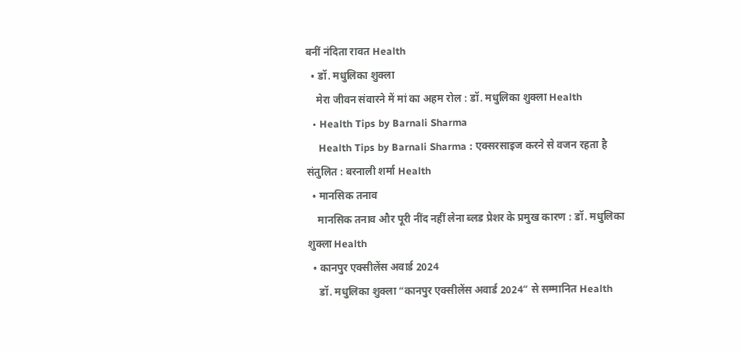बनीं नंदिता रावत Health
  • डॉ. मधुलिका शुक्ला
    मेरा जीवन संवारने में मां का अहम रोल : डॉ. मधुलिका शुक्ला Health
  • Health Tips by Barnali Sharma
    Health Tips by Barnali Sharma : एक्सरसाइज करने से वजन रहता है संतुलित : बरनाली शर्मा Health
  • मानसिक तनाव
    मानसिक तनाव और पूरी नींद नहीं लेना ब्लड प्रेशर के प्रमुख कारण : डॉ. मधुलिका शुक्ला Health
  • कानपुर एक्सीलेंस अवार्ड 2024
    डॉ. मधुलिका शुक्ला “कानपुर एक्सीलेंस अवार्ड 2024” से सम्मानित Health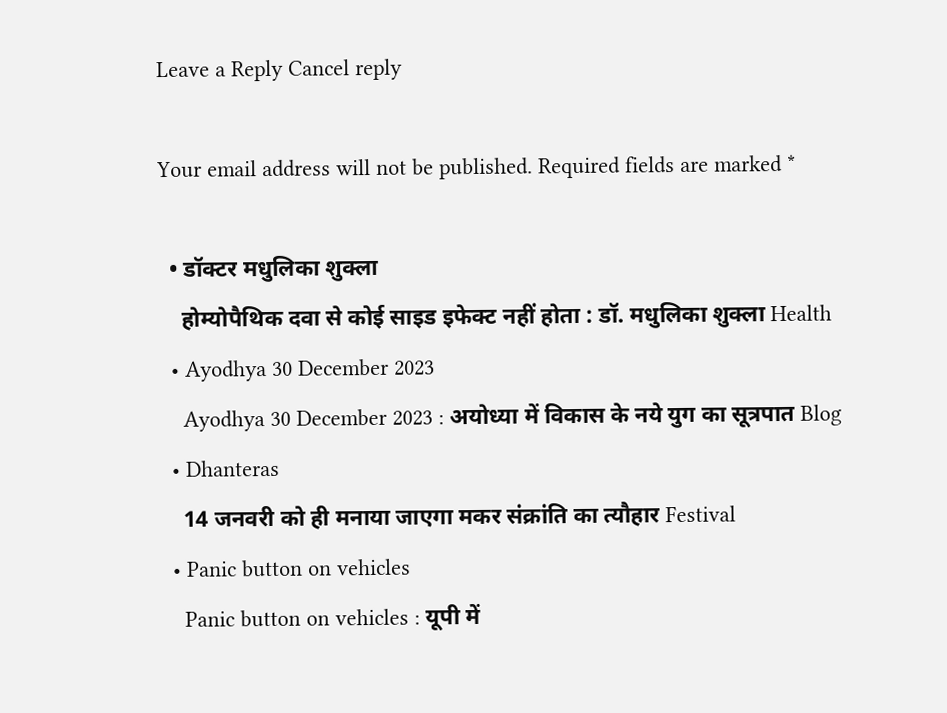Leave a Reply Cancel reply

Your email address will not be published. Required fields are marked *

  • डॉक्टर मधुलिका शुक्ला
    होम्योपैथिक दवा से कोई साइड इफेक्ट नहीं होता : डॉ. मधुलिका शुक्ला Health
  • Ayodhya 30 December 2023
    Ayodhya 30 December 2023 : अयोध्या में विकास के नये युग का सूत्रपात Blog
  • Dhanteras
    14 जनवरी को ही मनाया जाएगा मकर संक्रांति का त्यौहार Festival
  • Panic button on vehicles
    Panic button on vehicles : यूपी में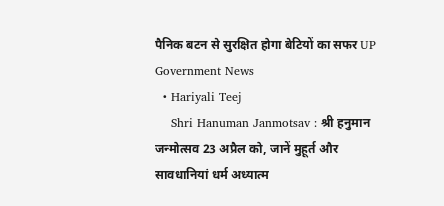पैनिक बटन से सुरक्षित होगा बेटियों का सफर UP Government News
  • Hariyali Teej
    Shri Hanuman Janmotsav : श्री हनुमान जन्मोत्सव 23 अप्रैल को, जानें मुहूर्त और सावधानियां धर्म अध्यात्म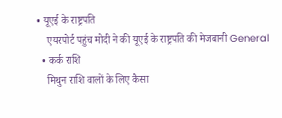• यूएई के राष्ट्रपति
    एयरपोर्ट पहुंच मोदी ने की यूएई के राष्ट्रपति की मेजबानी General
  • कर्क राशि
    मिथुन राशि वालों के लिए कैसा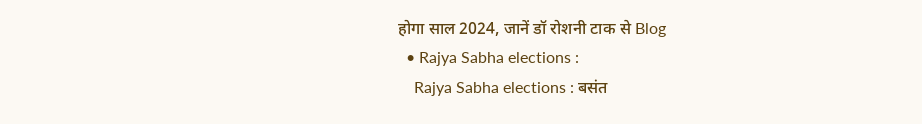होगा साल 2024, जानें डॉ रोशनी टाक से Blog
  • Rajya Sabha elections :
    Rajya Sabha elections : बसंत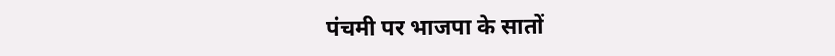पंचमी पर भाजपा के सातों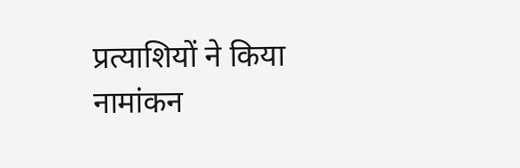प्रत्याशियों ने किया नामांकन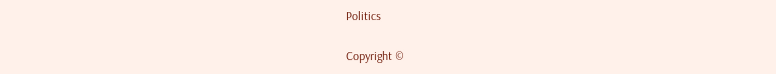Politics

Copyright ©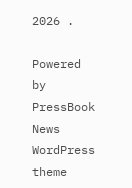2026 .

Powered by PressBook News WordPress theme